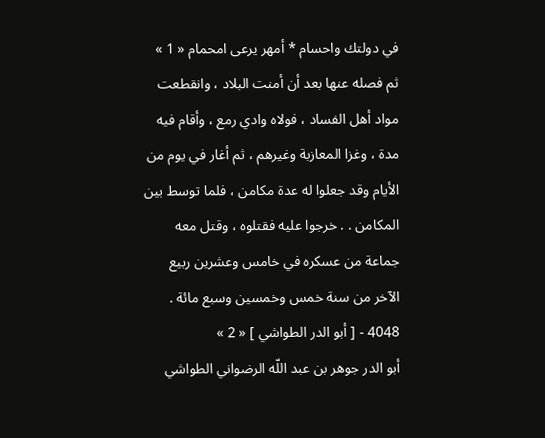في دولتك واحسام * أمهر يرعى امحمام « 1 »
ثم فصله عنها بعد أن أمنت البلاد ، وانقطعت مواد أهل الفساد ، فولاه وادي رمع ، وأقام فيه مدة ، وغزا المعازبة وغيرهم ، ثم أغار في يوم من الأيام وقد جعلوا له عدة مكامن ، فلما توسط بين المكامن . . خرجوا عليه فقتلوه ، وقتل معه جماعة من عسكره في خامس وعشرين ربيع الآخر من سنة خمس وخمسين وسبع مائة .
4048 - [ أبو الدر الطواشي ] « 2 »
أبو الدر جوهر بن عبد اللّه الرضواني الطواشي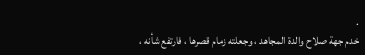.
خدم جهة صلاح والدة المجاهد ، وجعلته زمام قصرها ، فارتفع شأنه ،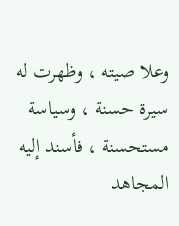وعلا صيته ، وظهرت له سيرة حسنة ، وسياسة مستحسنة ، فأسند إليه المجاهد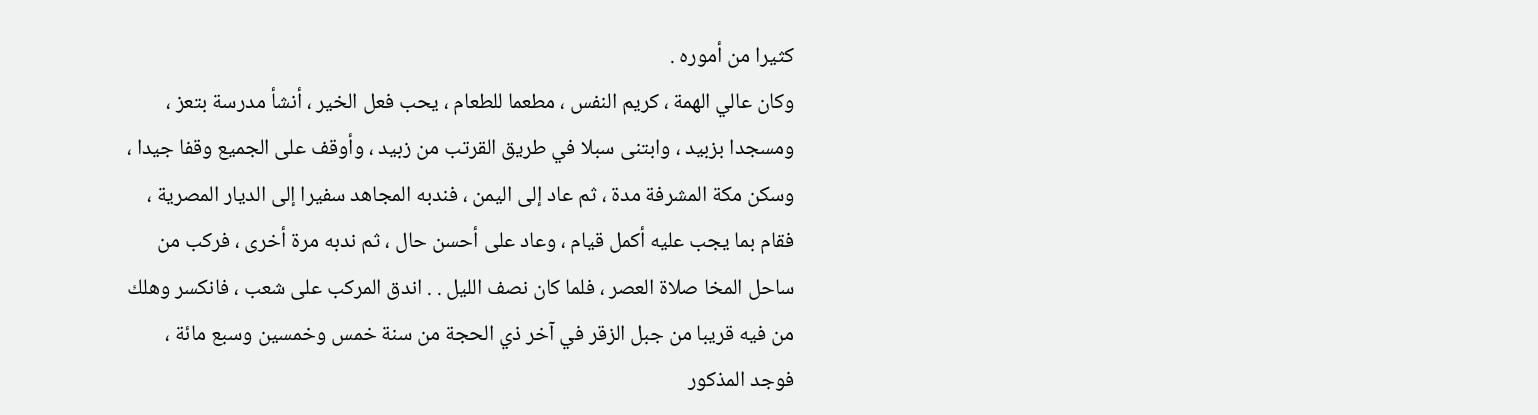كثيرا من أموره .
وكان عالي الهمة ، كريم النفس ، مطعما للطعام ، يحب فعل الخير ، أنشأ مدرسة بتعز ، ومسجدا بزبيد ، وابتنى سبلا في طريق القرتب من زبيد ، وأوقف على الجميع وقفا جيدا ، وسكن مكة المشرفة مدة ، ثم عاد إلى اليمن ، فندبه المجاهد سفيرا إلى الديار المصرية ، فقام بما يجب عليه أكمل قيام ، وعاد على أحسن حال ، ثم ندبه مرة أخرى ، فركب من ساحل المخا صلاة العصر ، فلما كان نصف الليل . . اندق المركب على شعب ، فانكسر وهلك من فيه قريبا من جبل الزقر في آخر ذي الحجة من سنة خمس وخمسين وسبع مائة ، فوجد المذكور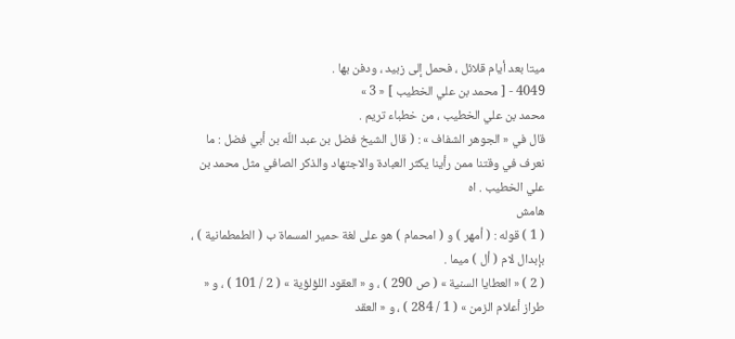ميتا بعد أيام قلائل ، فحمل إلى زبيد ، ودفن بها .
4049 - [ محمد بن علي الخطيب ] « 3 »
محمد بن علي الخطيب ، من خطباء تريم .
قال في « الجوهر الشفاف » : ( قال الشيخ فضل بن عبد اللّه بن أبي فضل : ما نعرف في وقتنا ممن رأينا يكثر العبادة والاجتهاد والذكر الصافي مثل محمد بن علي الخطيب . اه
هامش
( 1 ) قوله : ( أمهر ) و ( امحمام ) هو على لغة حمير المسماة ب ( الطمطمانية ) ، بإبدال لام ( أل ) ميما .
( 2 ) « العطايا السنية » ( ص 290 ) ، و « العقود اللؤلؤية » ( 2 / 101 ) ، و « طراز أعلام الزمن » ( 1 / 284 ) ، و « العقد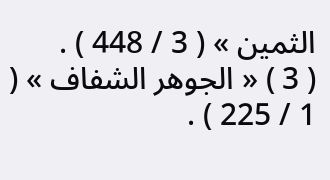الثمين » ( 3 / 448 ) .
( 3 ) « الجوهر الشفاف » ( 1 / 225 ) .